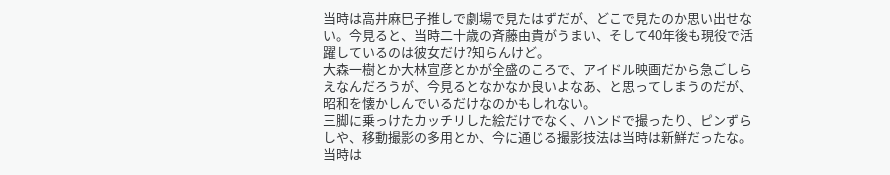当時は高井麻巳子推しで劇場で見たはずだが、どこで見たのか思い出せない。今見ると、当時二十歳の斉藤由貴がうまい、そして40年後も現役で活躍しているのは彼女だけ?知らんけど。
大森一樹とか大林宣彦とかが全盛のころで、アイドル映画だから急ごしらえなんだろうが、今見るとなかなか良いよなあ、と思ってしまうのだが、昭和を懐かしんでいるだけなのかもしれない。
三脚に乗っけたカッチリした絵だけでなく、ハンドで撮ったり、ピンずらしや、移動撮影の多用とか、今に通じる撮影技法は当時は新鮮だったな。
当時は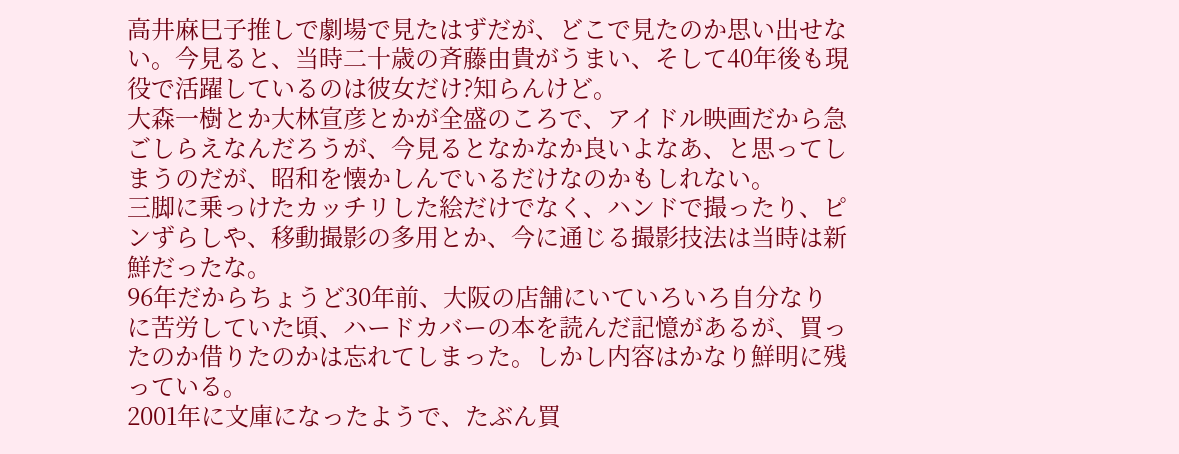高井麻巳子推しで劇場で見たはずだが、どこで見たのか思い出せない。今見ると、当時二十歳の斉藤由貴がうまい、そして40年後も現役で活躍しているのは彼女だけ?知らんけど。
大森一樹とか大林宣彦とかが全盛のころで、アイドル映画だから急ごしらえなんだろうが、今見るとなかなか良いよなあ、と思ってしまうのだが、昭和を懐かしんでいるだけなのかもしれない。
三脚に乗っけたカッチリした絵だけでなく、ハンドで撮ったり、ピンずらしや、移動撮影の多用とか、今に通じる撮影技法は当時は新鮮だったな。
96年だからちょうど30年前、大阪の店舗にいていろいろ自分なりに苦労していた頃、ハードカバーの本を読んだ記憶があるが、買ったのか借りたのかは忘れてしまった。しかし内容はかなり鮮明に残っている。
2001年に文庫になったようで、たぶん買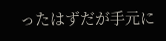ったはずだが手元に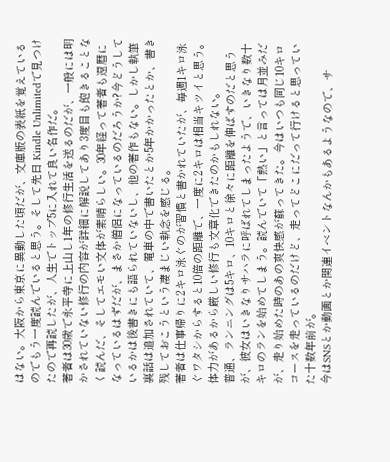はない。大阪から東京に異動した頃だが、文庫版の表紙を覚えているのでもう一度読んでいると思う。そして先日 Kindle Unlimitedで見つけたので再読したが、人生でトップ5に入れて良い名作だ。
著者は30歳で永平寺に上山し1年の修行生活を送るのだが、一般には明かされていない修行の内容が詳細に解説してあり3度目も飽きることなく読んだ、そしてエモい文体が素晴らしい。30年経って著者も還暦になっているはずだが、まさか僧侶になっているのだろうか?今どうしているかは後書きにも語られていないし、他の著作もない。しかし執筆裏話は追加されていて、電車の中で書いたとか5年かかったとか、書き残しておこうという凄まじい執念を感じる。
著者は仕事帰りに2キロ泳ぐのが習慣と書かれていたが、毎週1キロ泳ぐワタシからすると10倍の距離で、一度に2キロは相当キツイと思う。体力があるから厳しい修行も文章化できたのかもしれない。
普通、ランニングは5キロ、10キロと徐々に距離を伸ばすのだと思うが、彼女はいきなりサハラに呼ばれてしまったようで、いきなり数十キロのランを始めてしまう。読んでいて「熱い」と言っては月並みだが、走り始めた時のあの爽快感が蘇ってきた。今はいつも同じ10キロコースを走っているのだけど、走ってどこにだって行けると思っていた十数年前が。
今はSNSとか動画とか関連イベントなんかもあるようなので、サ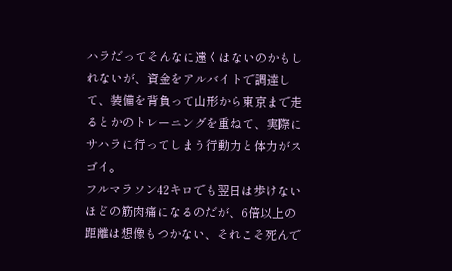ハラだってそんなに遠くはないのかもしれないが、資金をアルバイトで調達して、装備を背負って山形から東京まで走るとかのトレーニングを重ねて、実際にサハラに行ってしまう行動力と体力がスゴイ。
フルマラソン42キロでも翌日は歩けないほどの筋肉痛になるのだが、6倍以上の距離は想像もつかない、それこそ死んで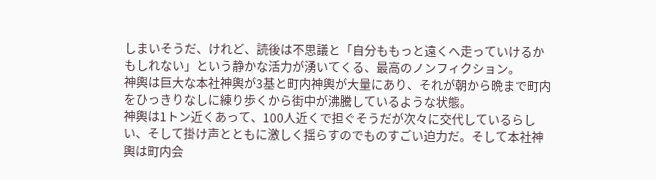しまいそうだ、けれど、読後は不思議と「自分ももっと遠くへ走っていけるかもしれない」という静かな活力が湧いてくる、最高のノンフィクション。
神輿は巨大な本社神輿が3基と町内神輿が大量にあり、それが朝から晩まで町内をひっきりなしに練り歩くから街中が沸騰しているような状態。
神輿は1トン近くあって、100人近くで担ぐそうだが次々に交代しているらしい、そして掛け声とともに激しく揺らすのでものすごい迫力だ。そして本社神輿は町内会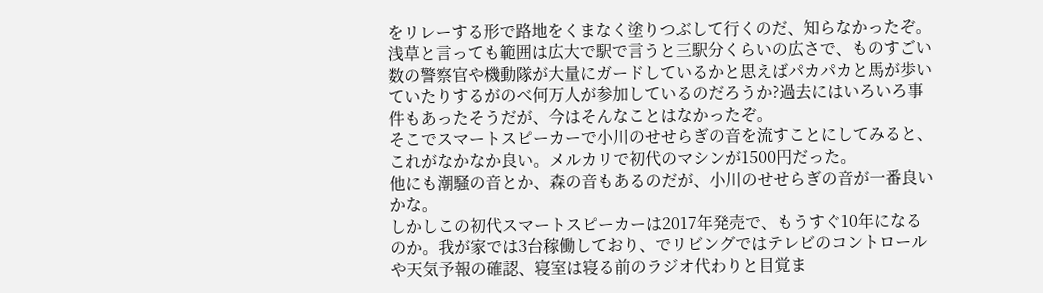をリレーする形で路地をくまなく塗りつぶして行くのだ、知らなかったぞ。
浅草と言っても範囲は広大で駅で言うと三駅分くらいの広さで、ものすごい数の警察官や機動隊が大量にガードしているかと思えばパカパカと馬が歩いていたりするがのべ何万人が参加しているのだろうか?過去にはいろいろ事件もあったそうだが、今はそんなことはなかったぞ。
そこでスマートスピーカーで小川のせせらぎの音を流すことにしてみると、これがなかなか良い。メルカリで初代のマシンが1500円だった。
他にも潮騒の音とか、森の音もあるのだが、小川のせせらぎの音が一番良いかな。
しかしこの初代スマートスピーカーは2017年発売で、もうすぐ10年になるのか。我が家では3台稼働しており、でリビングではテレビのコントロールや天気予報の確認、寝室は寝る前のラジオ代わりと目覚ま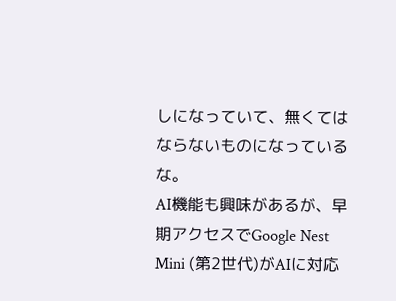しになっていて、無くてはならないものになっているな。
AI機能も興味があるが、早期アクセスでGoogle Nest Mini (第2世代)がAIに対応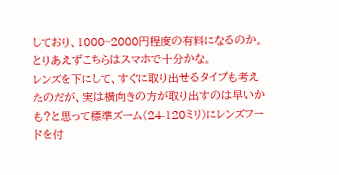しており、1000~2000円程度の有料になるのか。とりあえずこちらはスマホで十分かな。
レンズを下にして、すぐに取り出せるタイプも考えたのだが、実は横向きの方が取り出すのは早いかも?と思って標準ズーム(24-120ミリ)にレンズフードを付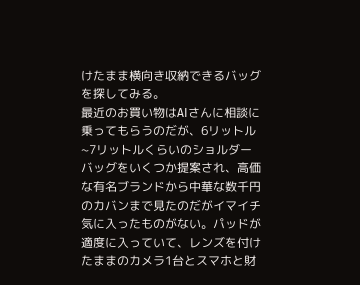けたまま横向き収納できるバッグを探してみる。
最近のお買い物はAIさんに相談に乗ってもらうのだが、6リットル~7リットルくらいのショルダーバッグをいくつか提案され、高価な有名ブランドから中華な数千円のカバンまで見たのだがイマイチ気に入ったものがない。パッドが適度に入っていて、レンズを付けたままのカメラ1台とスマホと財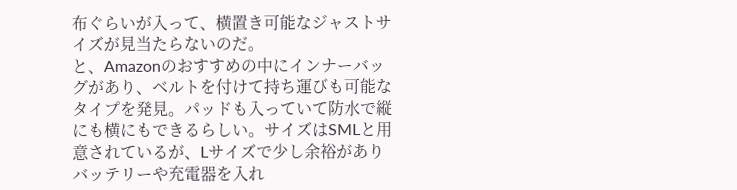布ぐらいが入って、横置き可能なジャストサイズが見当たらないのだ。
と、Amazonのおすすめの中にインナーバッグがあり、ベルトを付けて持ち運びも可能なタイプを発見。パッドも入っていて防水で縦にも横にもできるらしい。サイズはSMLと用意されているが、Lサイズで少し余裕がありバッテリーや充電器を入れ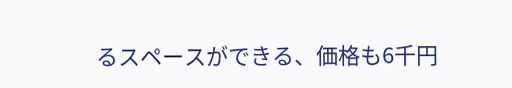るスペースができる、価格も6千円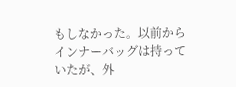もしなかった。以前からインナーバッグは持っていたが、外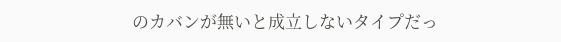のカバンが無いと成立しないタイプだっ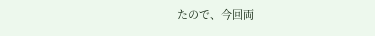たので、今回両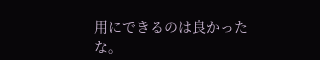用にできるのは良かったな。